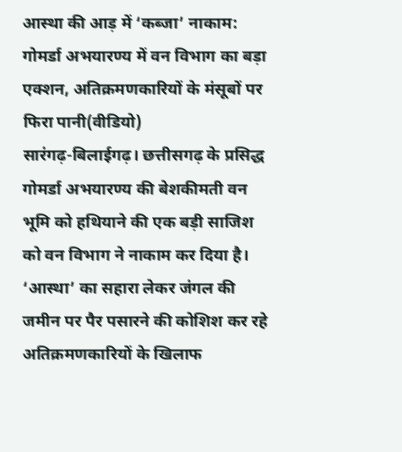आस्था की आड़ में ‘कब्जा’ नाकाम: गोमर्डा अभयारण्य में वन विभाग का बड़ा एक्शन, अतिक्रमणकारियों के मंसूबों पर फिरा पानी(वीडियो)
सारंगढ़-बिलाईगढ़। छत्तीसगढ़ के प्रसिद्ध गोमर्डा अभयारण्य की बेशकीमती वन भूमि को हथियाने की एक बड़ी साजिश को वन विभाग ने नाकाम कर दिया है। ‘आस्था’ का सहारा लेकर जंगल की जमीन पर पैर पसारने की कोशिश कर रहे अतिक्रमणकारियों के खिलाफ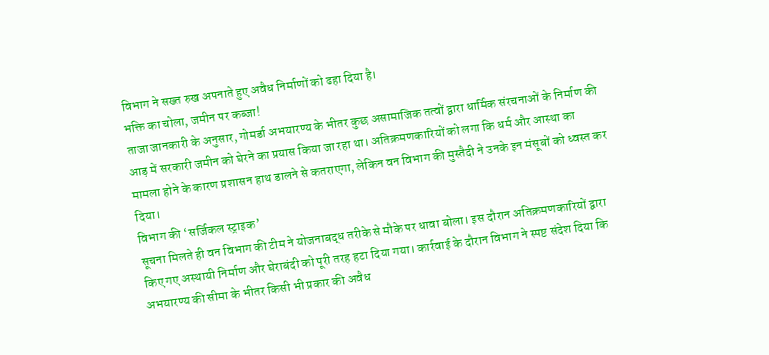विभाग ने सख्त रुख अपनाते हुए अवैध निर्माणों को ढहा दिया है।
भक्ति का चोला, जमीन पर कब्जा!
ताजा जानकारी के अनुसार, गोमर्डा अभयारण्य के भीतर कुछ असामाजिक तत्वों द्वारा धार्मिक संरचनाओं के निर्माण की आड़ में सरकारी जमीन को घेरने का प्रयास किया जा रहा था। अतिक्रमणकारियों को लगा कि धर्म और आस्था का मामला होने के कारण प्रशासन हाथ डालने से कतराएगा, लेकिन वन विभाग की मुस्तैदी ने उनके इन मंसूबों को ध्वस्त कर दिया।
विभाग की ‘सर्जिकल स्ट्राइक’
सूचना मिलते ही वन विभाग की टीम ने योजनाबद्ध तरीके से मौके पर धावा बोला। इस दौरान अतिक्रमणकारियों द्वारा किए गए अस्थायी निर्माण और घेराबंदी को पूरी तरह हटा दिया गया। कार्रवाई के दौरान विभाग ने स्पष्ट संदेश दिया कि अभयारण्य की सीमा के भीतर किसी भी प्रकार की अवैध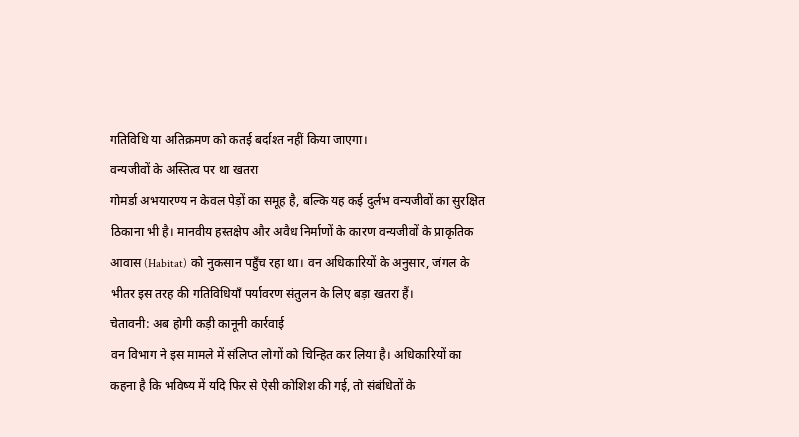गतिविधि या अतिक्रमण को कतई बर्दाश्त नहीं किया जाएगा।
वन्यजीवों के अस्तित्व पर था खतरा
गोमर्डा अभयारण्य न केवल पेड़ों का समूह है, बल्कि यह कई दुर्लभ वन्यजीवों का सुरक्षित ठिकाना भी है। मानवीय हस्तक्षेप और अवैध निर्माणों के कारण वन्यजीवों के प्राकृतिक आवास (Habitat) को नुकसान पहुँच रहा था। वन अधिकारियों के अनुसार, जंगल के भीतर इस तरह की गतिविधियाँ पर्यावरण संतुलन के लिए बड़ा खतरा हैं।
चेतावनी: अब होगी कड़ी कानूनी कार्रवाई
वन विभाग ने इस मामले में संलिप्त लोगों को चिन्हित कर लिया है। अधिकारियों का कहना है कि भविष्य में यदि फिर से ऐसी कोशिश की गई, तो संबंधितों के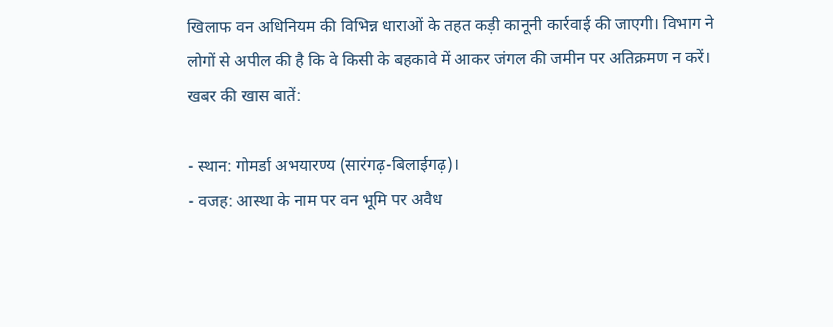खिलाफ वन अधिनियम की विभिन्न धाराओं के तहत कड़ी कानूनी कार्रवाई की जाएगी। विभाग ने लोगों से अपील की है कि वे किसी के बहकावे में आकर जंगल की जमीन पर अतिक्रमण न करें।
खबर की खास बातें:

- स्थान: गोमर्डा अभयारण्य (सारंगढ़-बिलाईगढ़)।
- वजह: आस्था के नाम पर वन भूमि पर अवैध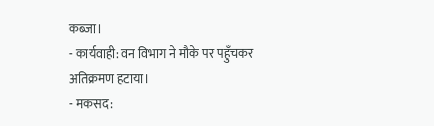कब्जा।
- कार्यवाही: वन विभाग ने मौके पर पहुँचकर अतिक्रमण हटाया।
- मकसद: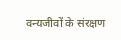वन्यजीवों के संरक्षण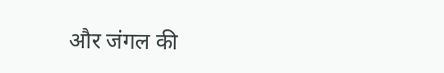और जंगल की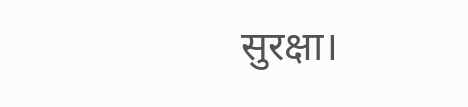सुरक्षा।